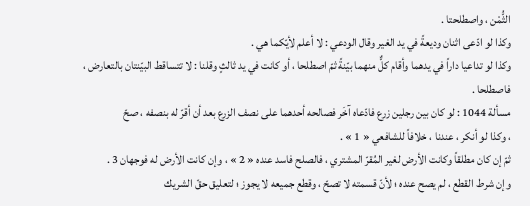الثُّمْن ، واصطلحتا .
وكذا لو ادّعى اثنان وديعةً في يد الغير وقال الودعي : لا أعلم لأيّكما هي .
وكذا لو تداعيا داراً في يدهما وأقام كلٌّ منهما بيّنةً ثمّ اصطلحا ، أو كانت في يد ثالثٍ وقلنا : لا تتساقط البيّنتان بالتعارض ، فاصطلحا .
مسألة 1044 : لو كان بين رجلين زرع فادّعاه آخَر فصالحه أحدهما على نصف الزرع بعد أن أقرّ له بنصفه ، صحّ
، وكذا لو أنكر ، عندنا ، خلافاً للشافعي « 1 » .
ثمّ إن كان مطلقاً وكانت الأرض لغير المُقرّ المشتري ، فالصلح فاسد عنده « 2 » ، وإن كانت الأرض له فوجهان 3 .
وإن شرط القطع ، لم يصح عنده ؛ لأنّ قسمته لا تصحّ ، وقطع جميعه لا يجوز ؛ لتعليق حقّ الشريك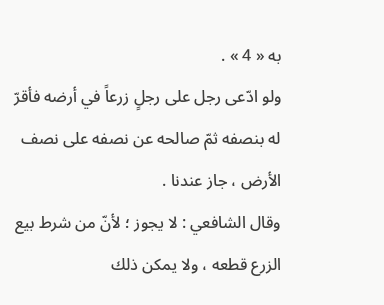به « 4 » .
ولو ادّعى رجل على رجلٍ زرعاً في أرضه فأقرّ له بنصفه ثمّ صالحه عن نصفه على نصف الأرض ، جاز عندنا .
وقال الشافعي : لا يجوز ؛ لأنّ من شرط بيع الزرع قطعه ، ولا يمكن ذلك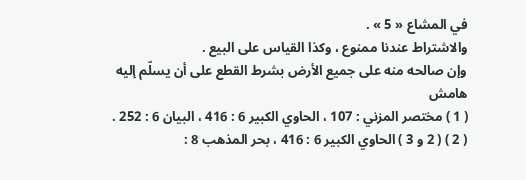في المشاع « 5 » .
والاشتراط عندنا ممنوع ، وكذا القياس على البيع .
وإن صالحه منه على جميع الأرض بشرط القطع على أن يسلّم إليه
هامش
( 1 ) مختصر المزني : 107 ، الحاوي الكبير 6 : 416 ، البيان 6 : 252 .
( 2 ) ( 2 و 3 ) الحاوي الكبير 6 : 416 ، بحر المذهب 8 :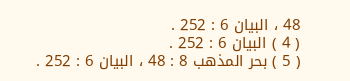48 ، البيان 6 : 252 .
( 4 ) البيان 6 : 252 .
( 5 ) بحر المذهب 8 : 48 ، البيان 6 : 252 .